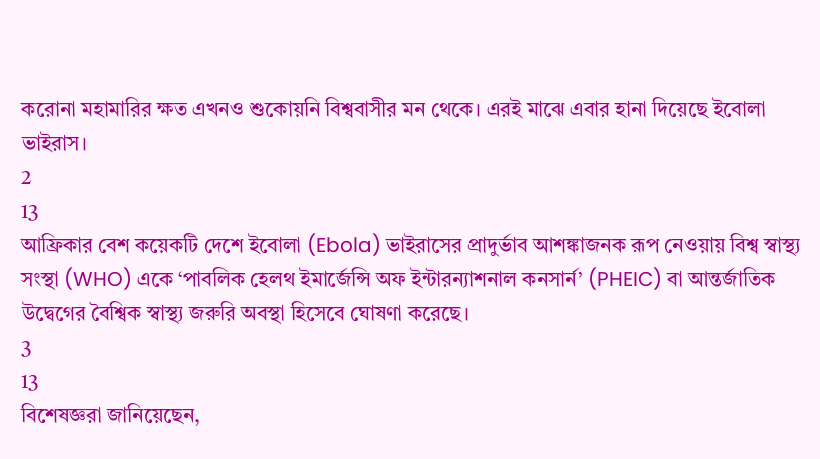করোনা মহামারির ক্ষত এখনও শুকোয়নি বিশ্ববাসীর মন থেকে। এরই মাঝে এবার হানা দিয়েছে ইবোলা ভাইরাস।
2
13
আফ্রিকার বেশ কয়েকটি দেশে ইবোলা (Ebola) ভাইরাসের প্রাদুর্ভাব আশঙ্কাজনক রূপ নেওয়ায় বিশ্ব স্বাস্থ্য সংস্থা (WHO) একে ‘পাবলিক হেলথ ইমার্জেন্সি অফ ইন্টারন্যাশনাল কনসার্ন’ (PHEIC) বা আন্তর্জাতিক উদ্বেগের বৈশ্বিক স্বাস্থ্য জরুরি অবস্থা হিসেবে ঘোষণা করেছে।
3
13
বিশেষজ্ঞরা জানিয়েছেন,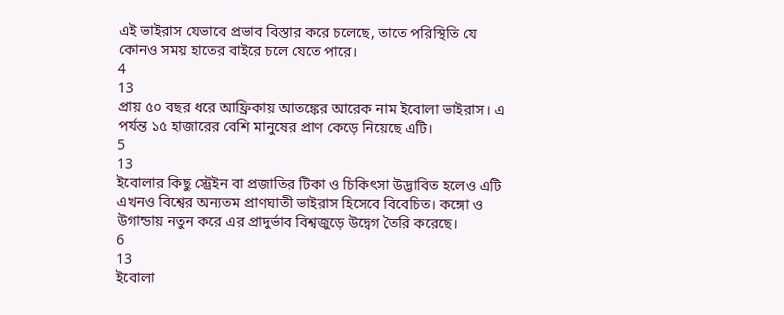এই ভাইরাস যেভাবে প্রভাব বিস্তার করে চলেছে, তাতে পরিস্থিতি যে কোনও সময় হাতের বাইরে চলে যেতে পারে।
4
13
প্রায় ৫০ বছর ধরে আফ্রিকায় আতঙ্কের আরেক নাম ইবোলা ভাইরাস। এ পর্যন্ত ১৫ হাজারের বেশি মানুষের প্রাণ কেড়ে নিয়েছে এটি।
5
13
ইবোলার কিছু স্ট্রেইন বা প্রজাতির টিকা ও চিকিৎসা উদ্ভাবিত হলেও এটি এখনও বিশ্বের অন্যতম প্রাণঘাতী ভাইরাস হিসেবে বিবেচিত। কঙ্গো ও উগান্ডায় নতুন করে এর প্রাদুর্ভাব বিশ্বজুড়ে উদ্বেগ তৈরি করেছে।
6
13
ইবোলা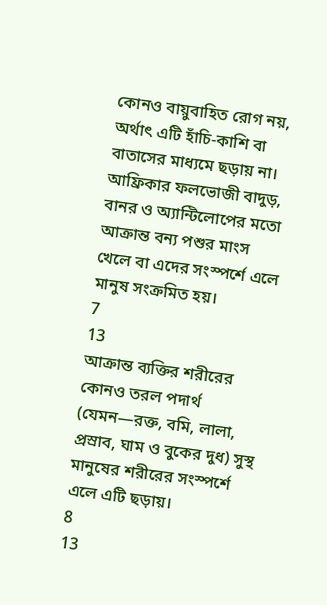কোনও বায়ুবাহিত রোগ নয়, অর্থাৎ এটি হাঁচি-কাশি বা বাতাসের মাধ্যমে ছড়ায় না। আফ্রিকার ফলভোজী বাদুড়, বানর ও অ্যান্টিলোপের মতো আক্রান্ত বন্য পশুর মাংস খেলে বা এদের সংস্পর্শে এলে মানুষ সংক্রমিত হয়।
7
13
আক্রান্ত ব্যক্তির শরীরের কোনও তরল পদার্থ (যেমন—রক্ত, বমি, লালা, প্রস্রাব, ঘাম ও বুকের দুধ) সুস্থ মানুষের শরীরের সংস্পর্শে এলে এটি ছড়ায়।
8
13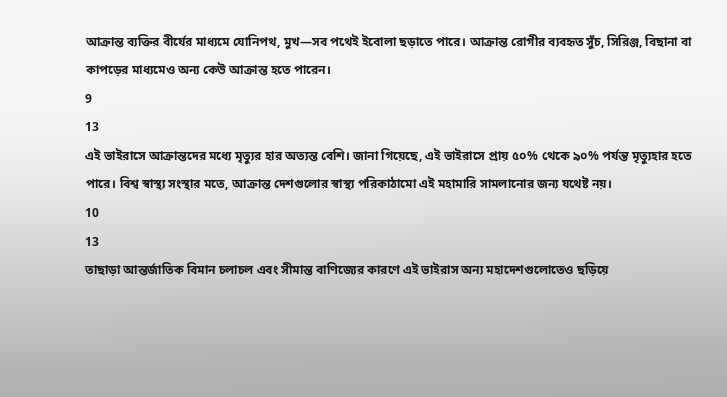আক্রান্ত ব্যক্তির বীর্যের মাধ্যমে যোনিপথ, মুখ—সব পথেই ইবোলা ছড়াতে পারে। আক্রান্ত রোগীর ব্যবহৃত সুঁচ, সিরিঞ্জ, বিছানা বা কাপড়ের মাধ্যমেও অন্য কেউ আক্রান্ত হতে পারেন।
9
13
এই ভাইরাসে আক্রান্তদের মধ্যে মৃত্যুর হার অত্যন্ত বেশি। জানা গিয়েছে, এই ভাইরাসে প্রায় ৫০% থেকে ৯০% পর্যন্ত মৃত্যুহার হতে পারে। বিশ্ব স্বাস্থ্য সংস্থার মতে, আক্রান্ত দেশগুলোর স্বাস্থ্য পরিকাঠামো এই মহামারি সামলানোর জন্য যথেষ্ট নয়।
10
13
তাছাড়া আন্তর্জাতিক বিমান চলাচল এবং সীমান্ত বাণিজ্যের কারণে এই ভাইরাস অন্য মহাদেশগুলোতেও ছড়িয়ে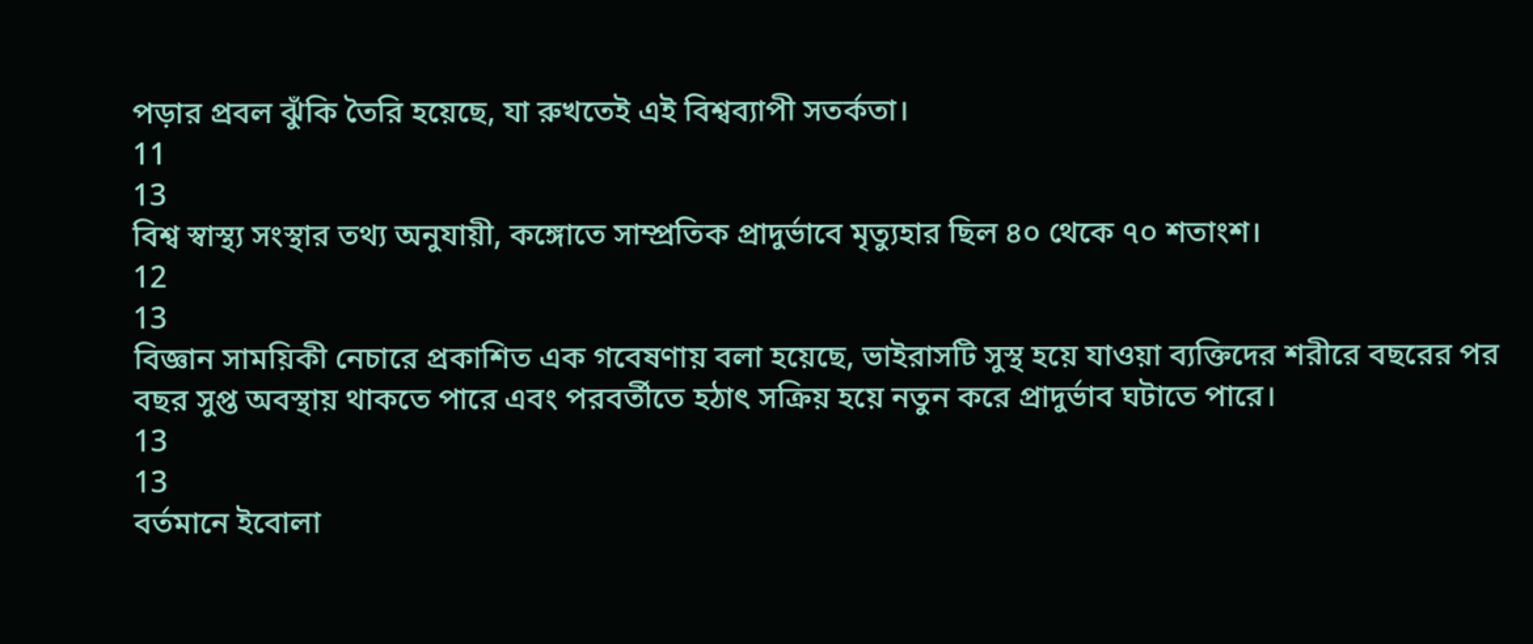পড়ার প্রবল ঝুঁকি তৈরি হয়েছে, যা রুখতেই এই বিশ্বব্যাপী সতর্কতা।
11
13
বিশ্ব স্বাস্থ্য সংস্থার তথ্য অনুযায়ী, কঙ্গোতে সাম্প্রতিক প্রাদুর্ভাবে মৃত্যুহার ছিল ৪০ থেকে ৭০ শতাংশ।
12
13
বিজ্ঞান সাময়িকী নেচারে প্রকাশিত এক গবেষণায় বলা হয়েছে, ভাইরাসটি সুস্থ হয়ে যাওয়া ব্যক্তিদের শরীরে বছরের পর বছর সুপ্ত অবস্থায় থাকতে পারে এবং পরবর্তীতে হঠাৎ সক্রিয় হয়ে নতুন করে প্রাদুর্ভাব ঘটাতে পারে।
13
13
বর্তমানে ইবোলা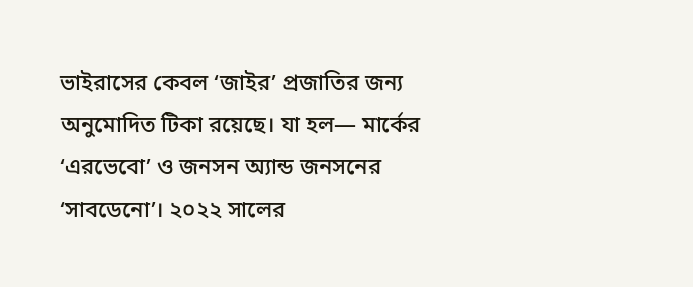ভাইরাসের কেবল ‘জাইর’ প্রজাতির জন্য অনুমোদিত টিকা রয়েছে। যা হল— মার্কের ‘এরভেবো’ ও জনসন অ্যান্ড জনসনের ‘সাবডেনো’। ২০২২ সালের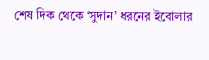শেষ দিক থেকে ‘সুদান’ ধরনের ইবোলার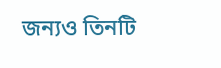জন্যও তিনটি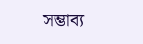সম্ভাব্য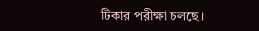টিকার পরীক্ষা চলছে।